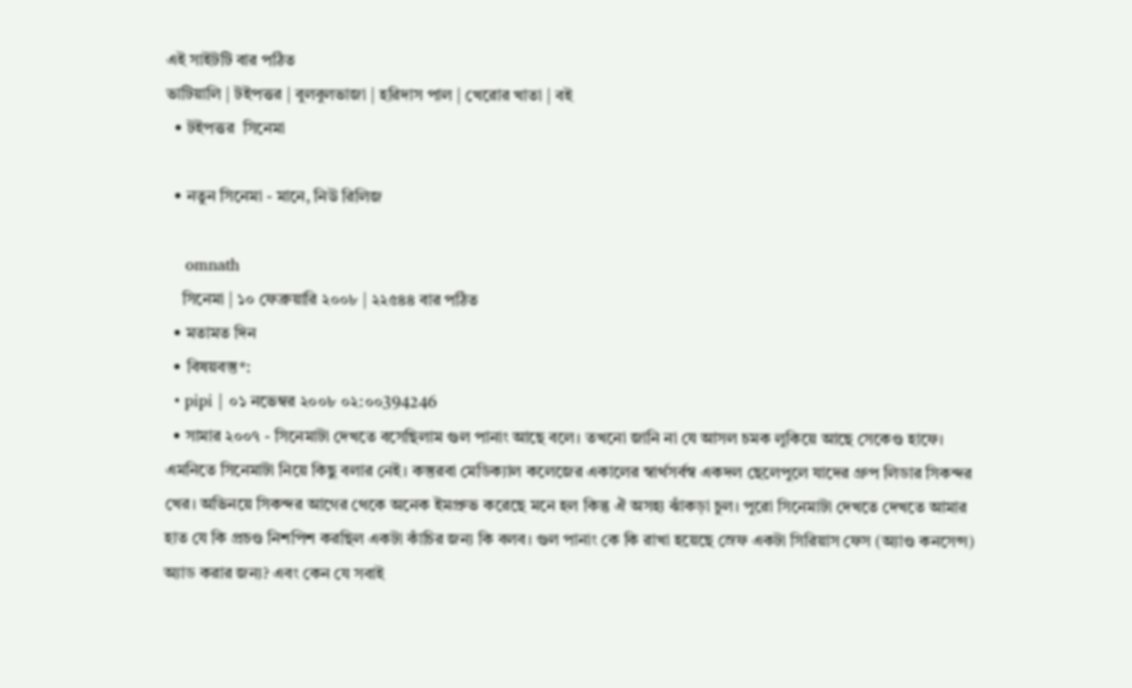এই সাইটটি বার পঠিত
ভাটিয়ালি | টইপত্তর | বুলবুলভাজা | হরিদাস পাল | খেরোর খাতা | বই
  • টইপত্তর  সিনেমা

  • নতুন সিনেমা - মানে, নিউ রিলিজ

    omnath
    সিনেমা | ১০ ফেব্রুয়ারি ২০০৮ | ২২৫৪৪ বার পঠিত
  • মতামত দিন
  • বিষয়বস্তু*:
  • pipi | ০১ নভেম্বর ২০০৮ ০২:০০394246
  • সামার ২০০৭ - সিনেমাটা দেখতে বসেছিলাম গুল পানাং আছে বলে। তখনো জানি না যে আসল চমক লুকিয়ে আছে সেকেণ্ড হাফে। এমনিতে সিনেমাটা নিয়ে কিছু বলার নেই। কস্তুরবা মেডিক্যাল কলেজের একালের স্বার্থসর্বস্ব একদল ছেলেপুলে যাদের গ্রুপ লিডার সিকন্দর খের। অভিনয়ে সিকন্দর আগের থেকে অনেক ইমপ্রুভ করেছে মনে হল কিন্তু ঐ অসহ্য ঝাঁকড়া চুল। পুরো সিনেমাটা দেখতে দেখতে আমার হাত যে কি প্রচণ্ড নিশপিশ করছিল একটা কাঁচির জন্য কি বলব। গুল পানাং কে কি রাখা হয়েছে স্রেফ একটা সিরিয়াস ফেস (অ্যাণ্ড কনসেন্স) অ্যাড করার জন্য? এবং কেন যে সবাই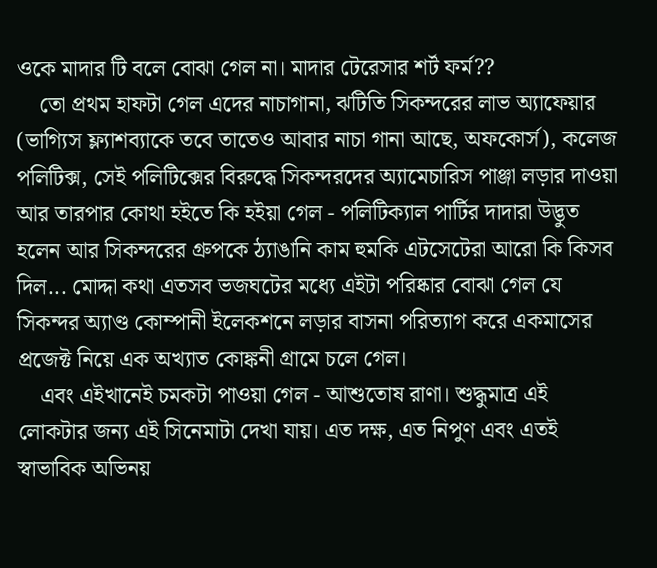ওকে মাদার টি বলে বোঝা গেল না। মাদার টেরেসার শর্ট ফর্ম??
    তো প্রথম হাফটা গেল এদের নাচাগানা, ঝটিতি সিকন্দরের লাভ অ্যাফেয়ার (ভাগ্যিস ফ্ল্যাশব্যাকে তবে তাতেও আবার নাচা গানা আছে, অফকোর্স), কলেজ পলিটিক্স, সেই পলিটিক্সের বিরুদ্ধে সিকন্দরদের অ্যামেচারিস পাঞ্জা লড়ার দাওয়া আর তারপার কোথা হইতে কি হইয়া গেল - পলিটিক্যাল পার্টির দাদারা উদ্ভুত হলেন আর সিকন্দরের গ্রুপকে ঠ্যাঙানি কাম হুমকি এটসেটেরা আরো কি কিসব দিল... মোদ্দা কথা এতসব ভজঘটের মধ্যে এইটা পরিষ্কার বোঝা গেল যে সিকন্দর অ্যাণ্ড কোম্পানী ইলেকশনে লড়ার বাসনা পরিত্যাগ করে একমাসের প্রজেক্ট নিয়ে এক অখ্যাত কোঙ্কনী গ্রামে চলে গেল।
    এবং এইখানেই চমকটা পাওয়া গেল - আশুতোষ রাণা। শুদ্ধুমাত্র এই লোকটার জন্য এই সিনেমাটা দেখা যায়। এত দক্ষ, এত নিপুণ এবং এতই স্বাভাবিক অভিনয়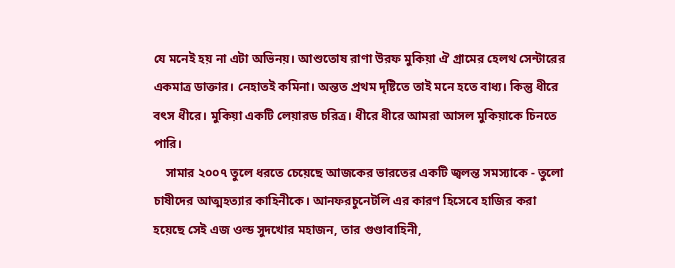যে মনেই হয় না এটা অভিনয়। আশুতোষ রাণা উরফ মুকিয়া ঐ গ্রামের হেলথ সেন্টারের একমাত্র ডাক্তার। নেহাতই কমিনা। অন্তত প্রথম দৃষ্টিতে তাই মনে হতে বাধ্য। কিন্তু ধীরে বৎস ধীরে। মুকিয়া একটি লেয়ারড চরিত্র। ধীরে ধীরে আমরা আসল মুকিয়াকে চিনতে পারি।
    সামার ২০০৭ তুলে ধরতে চেয়েছে আজকের ভারতের একটি জ্বলন্ত সমস্যাকে - তুলো চাষীদের আত্মহত্যার কাহিনীকে। আনফরচুনেটলি এর কারণ হিসেবে হাজির করা হয়েছে সেই এজ ওল্ড সুদখোর মহাজন, তার গুণ্ডাবাহিনী,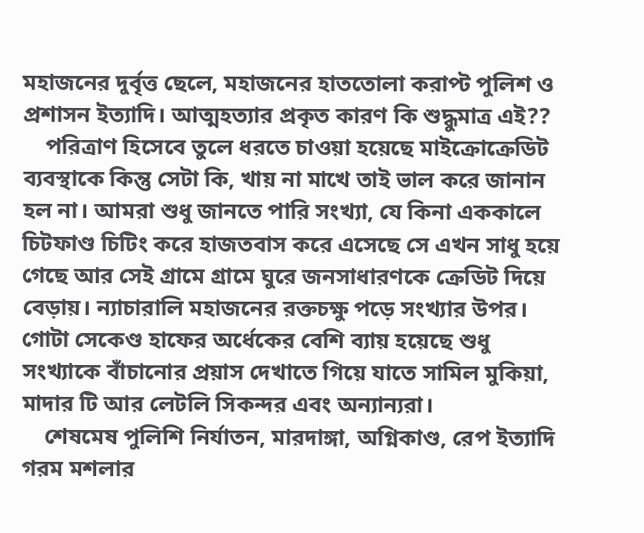মহাজনের দুর্বৃত্ত ছেলে, মহাজনের হাততোলা করাপ্ট পুলিশ ও প্রশাসন ইত্যাদি। আত্মহত্যার প্রকৃত কারণ কি শুদ্ধুমাত্র এই??
    পরিত্রাণ হিসেবে তুলে ধরতে চাওয়া হয়েছে মাইক্রোক্রেডিট ব্যবস্থাকে কিন্তু সেটা কি, খায় না মাখে তাই ভাল করে জানান হল না। আমরা শুধু জানতে পারি সংখ্যা, যে কিনা এককালে চিটফাণ্ড চিটিং করে হাজতবাস করে এসেছে সে এখন সাধু হয়ে গেছে আর সেই গ্রামে গ্রামে ঘুরে জনসাধারণকে ক্রেডিট দিয়ে বেড়ায়। ন্যাচারালি মহাজনের রক্তচক্ষু পড়ে সংখ্যার উপর। গোটা সেকেণ্ড হাফের অর্ধেকের বেশি ব্যায় হয়েছে শুধু সংখ্যাকে বাঁচানোর প্রয়াস দেখাতে গিয়ে যাতে সামিল মুকিয়া, মাদার টি আর লেটলি সিকন্দর এবং অন্যান্যরা।
    শেষমেষ পুলিশি নির্যাতন, মারদাঙ্গা, অগ্নিকাণ্ড, রেপ ইত্যাদি গরম মশলার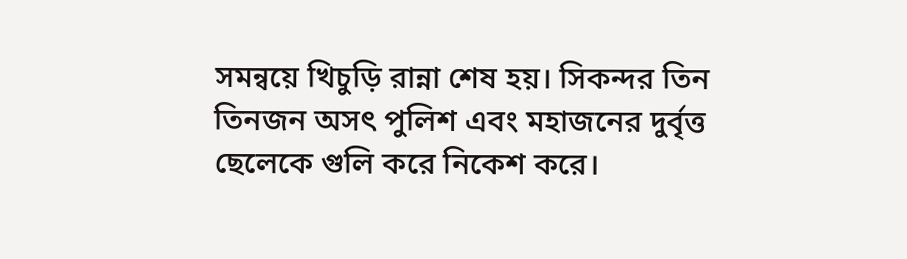সমন্বয়ে খিচুড়ি রান্না শেষ হয়। সিকন্দর তিন তিনজন অসৎ পুলিশ এবং মহাজনের দুর্বৃত্ত ছেলেকে গুলি করে নিকেশ করে।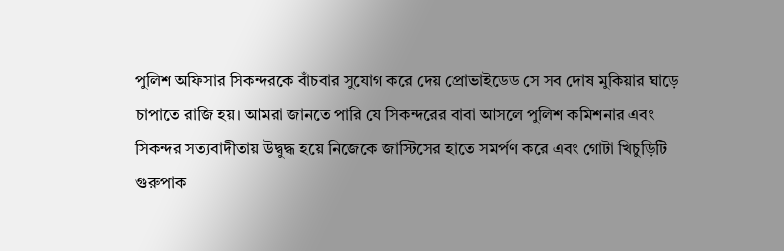পুলিশ অফিসার সিকন্দরকে বাঁচবার সুযোগ করে দেয় প্রোভাইডেড সে সব দোষ মুকিয়ার ঘাড়ে চাপাতে রাজি হয়। আমরা জানতে পারি যে সিকন্দরের বাবা আসলে পুলিশ কমিশনার এবং সিকন্দর সত্যবাদীতায় উদ্বুদ্ধ হয়ে নিজেকে জাস্টিসের হাতে সমর্পণ করে এবং গোটা খিচুড়িটি গুরুপাক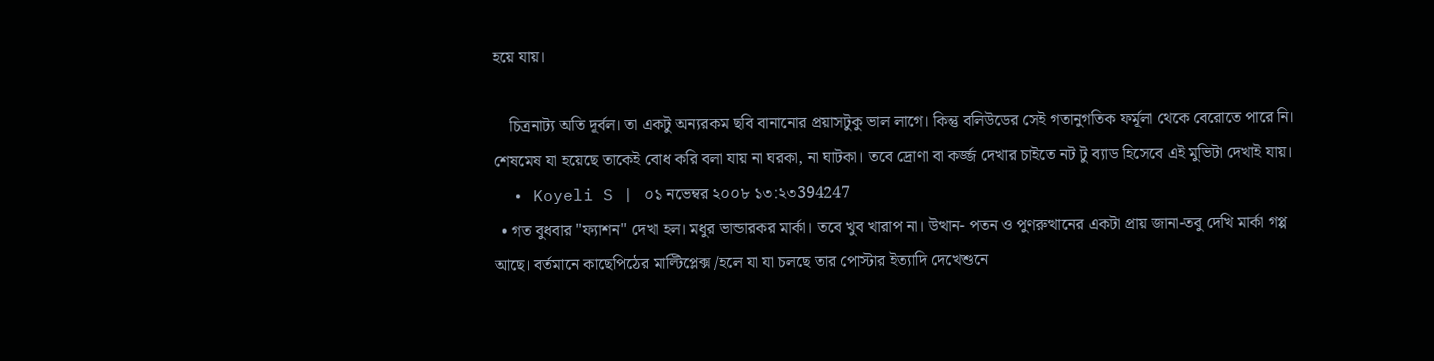হয়ে যায়।

    চিত্রনাট্য অতি দূর্বল। তা একটু অন্যরকম ছবি বানানোর প্রয়াসটুকু ভাল লাগে। কিন্তু বলিউডের সেই গতানুগতিক ফর্মূলা থেকে বেরোতে পারে নি। শেষমেষ যা হয়েছে তাকেই বোধ করি বলা যায় না ঘরকা, না ঘাটকা। তবে দ্রোণা বা কর্জ্জ দেখার চাইতে নট টু ব্যাড হিসেবে এই মুভিটা দেখাই যায়।
  • Koyeli S | ০১ নভেম্বর ২০০৮ ১৩:২৩394247
  • গত বুধবার "ফ্যাশন" দেখা হল। মধুর ভান্ডারকর মার্কা। তবে খুব খারাপ না। উত্থান- পতন ও পুণরুত্থানের একটা প্রায় জানা-তবু দেখি মার্কা গপ্প আছে। বর্তমানে কাছেপিঠের মাল্টিপ্লেক্স /হলে যা যা চলছে তার পোস্টার ইত্যাদি দেখেশুনে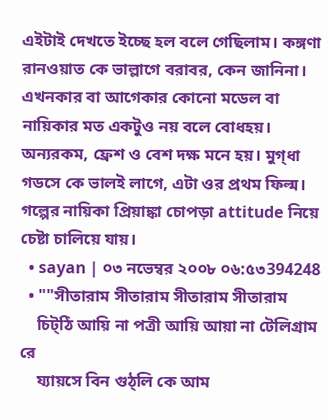এইটাই দেখতে ইচ্ছে হল বলে গেছিলাম। কঙ্গণা রানওয়াত কে ভাল্লাগে বরাবর, কেন জানিনা। এখনকার বা আগেকার কোনো মডেল বা নায়িকার মত একটুও নয় বলে বোধহয়। অন্যরকম, ফ্রেশ ও বেশ দক্ষ মনে হয়। মুগ্‌ধা গডসে কে ভালই লাগে, এটা ওর প্রথম ফিল্ম। গল্পের নায়িকা প্রিয়াঙ্কা চোপড়া attitude নিয়ে চেষ্টা চালিয়ে যায়।
  • sayan | ০৩ নভেম্বর ২০০৮ ০৬:৫৩394248
  • ""সীতারাম সীতারাম সীতারাম সীতারাম
    চিট্‌ঠি আয়ি না পত্রী আয়ি আয়া না টেলিগ্রাম রে
    য্যায়সে বিন গুঠ্‌লি কে আম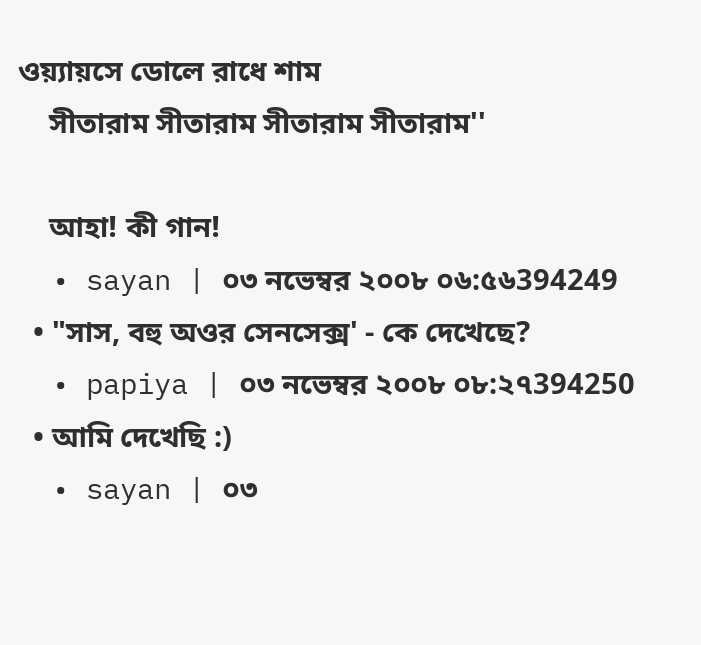ওয়্যায়সে ডোলে রাধে শাম
    সীতারাম সীতারাম সীতারাম সীতারাম''

    আহা! কী গান!
  • sayan | ০৩ নভেম্বর ২০০৮ ০৬:৫৬394249
  • "সাস, বহু অওর সেনসেক্স' - কে দেখেছে?
  • papiya | ০৩ নভেম্বর ২০০৮ ০৮:২৭394250
  • আমি দেখেছি :)
  • sayan | ০৩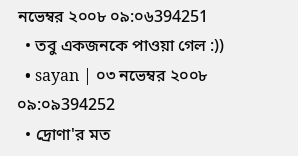নভেম্বর ২০০৮ ০৯:০৬394251
  • তবু একজনকে পাওয়া গেল :))
  • sayan | ০৩ নভেম্বর ২০০৮ ০৯:০৯394252
  • দ্রোণা'র মত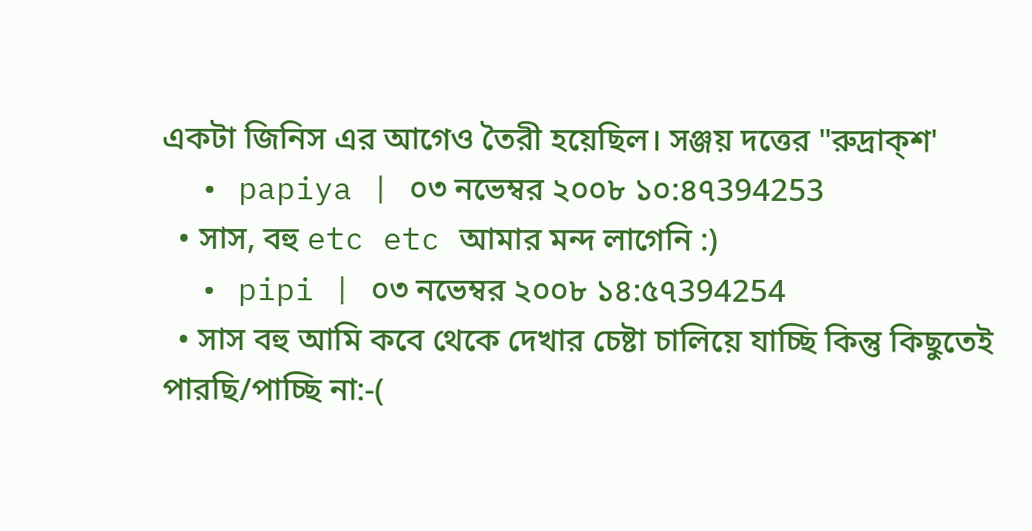একটা জিনিস এর আগেও তৈরী হয়েছিল। সঞ্জয় দত্তের "রুদ্রাক্‌শ'
  • papiya | ০৩ নভেম্বর ২০০৮ ১০:৪৭394253
  • সাস, বহু etc etc আমার মন্দ লাগেনি :)
  • pipi | ০৩ নভেম্বর ২০০৮ ১৪:৫৭394254
  • সাস বহু আমি কবে থেকে দেখার চেষ্টা চালিয়ে যাচ্ছি কিন্তু কিছুতেই পারছি/পাচ্ছি না:-(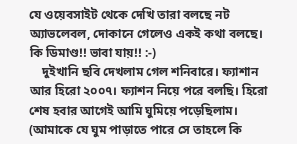যে ওয়েবসাইট থেকে দেখি তারা বলছে নট অ্যাভলেবল, দোকানে গেলেও একই কথা বলছে। কি ডিমাণ্ড!! ভাবা যায়!! :-)
    দুইখানি ছবি দেখলাম গেল শনিবারে। ফ্যাশান আর হিরো ২০০৭। ফ্যাশন নিয়ে পরে বলছি। হিরো শেষ হবার আগেই আমি ঘুমিয়ে পড়েছিলাম। (আমাকে যে ঘুম পাড়াতে পারে সে তাহলে কি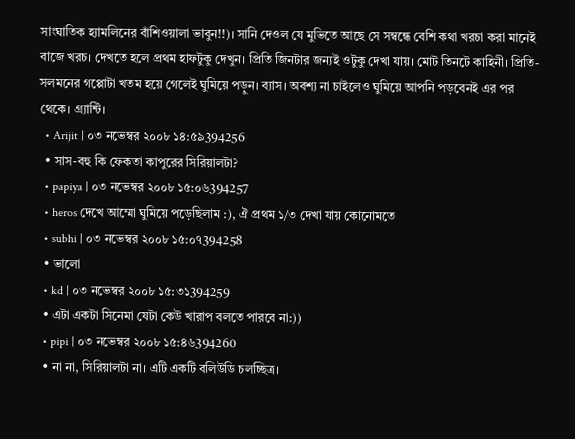সাংঘাতিক হ্যামলিনের বাঁশিওয়ালা ভাবুন!!)। সানি দেওল যে মুভিতে আছে সে সম্বন্ধে বেশি কথা খরচা করা মানেই বাজে খরচ। দেখতে হলে প্রথম হাফটুকু দেখুন। প্রিতি জিনটার জন্যই ওটুকু দেখা যায়। মোট তিনটে কাহিনী। প্রিতি-সলমনের গপ্পোটা খতম হয়ে গেলেই ঘুমিয়ে পড়ুন। ব্যাস। অবশ্য না চাইলেও ঘুমিয়ে আপনি পড়বেনই এর পর থেকে। গ্র্যান্টি।
  • Arijit | ০৩ নভেম্বর ২০০৮ ১৪:৫৯394256
  • সাস-বহু কি ফেকতা কাপুরের সিরিয়ালটা?
  • papiya | ০৩ নভেম্বর ২০০৮ ১৫:০৬394257
  • heros দেখে আম্মো ঘুমিয়ে পড়েছিলাম :), ঐ প্রথম ১/৩ দেখা যায় কোনোমতে
  • subhi | ০৩ নভেম্বর ২০০৮ ১৫:০৭394258
  • ভালো
  • kd | ০৩ নভেম্বর ২০০৮ ১৫:৩১394259
  • এটা একটা সিনেমা যেটা কেউ খারাপ বলতে পারবে না:))
  • pipi | ০৩ নভেম্বর ২০০৮ ১৫:৪৬394260
  • না না, সিরিয়ালটা না। এটি একটি বলিউডি চলচ্ছিত্র।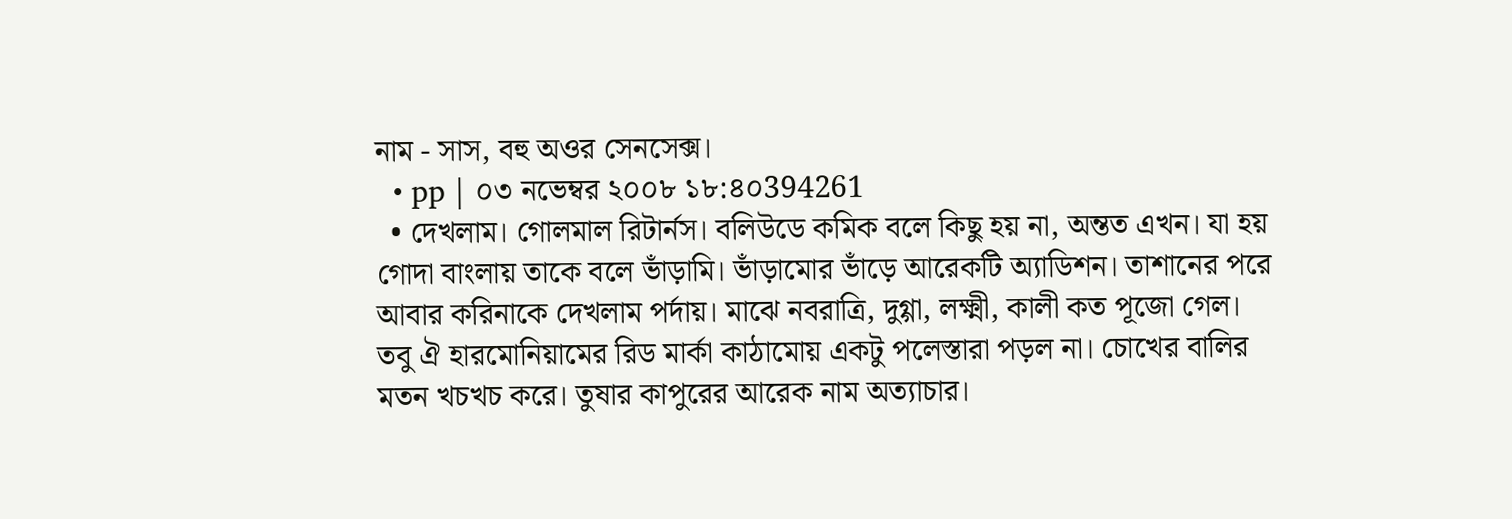নাম - সাস, বহু অওর সেনসেক্স।
  • pp | ০৩ নভেম্বর ২০০৮ ১৮:৪০394261
  • দেখলাম। গোলমাল রিটার্নস। বলিউডে কমিক বলে কিছু হয় না, অন্তত এখন। যা হয় গোদা বাংলায় তাকে বলে ভাঁড়ামি। ভাঁড়ামোর ভাঁড়ে আরেকটি অ্যাডিশন। তাশানের পরে আবার করিনাকে দেখলাম পর্দায়। মাঝে নবরাত্রি, দুগ্গা, লক্ষ্মী, কালী কত পূজো গেল। তবু ঐ হারমোনিয়ামের রিড মার্কা কাঠামোয় একটু পলেস্তারা পড়ল না। চোখের বালির মতন খচখচ করে। তুষার কাপুরের আরেক নাম অত্যাচার।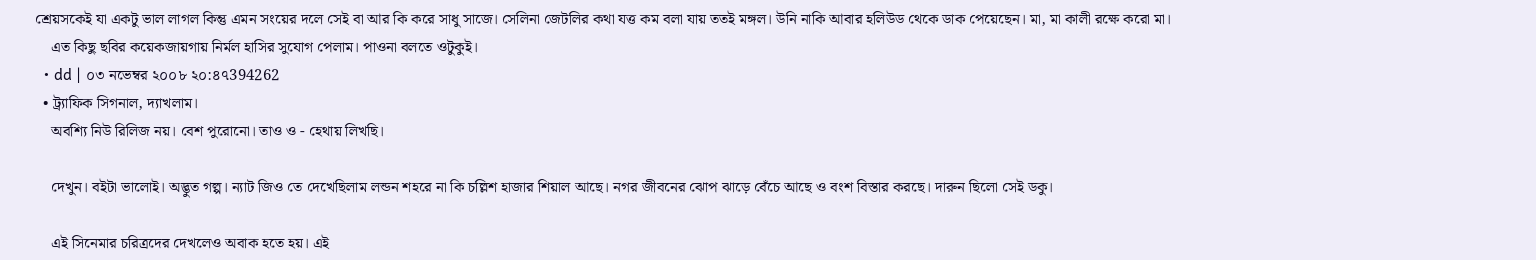শ্রেয়সকেই যা একটু ভাল লাগল কিন্তু এমন সংয়ের দলে সেই বা আর কি করে সাধু সাজে। সেলিনা জেটলির কথা যত্ত কম বলা যায় ততই মঙ্গল। উনি নাকি আবার হলিউড থেকে ডাক পেয়েছেন। মা, মা কালী রক্ষে করো মা।
    এত কিছু ছবির কয়েকজায়গায় নির্মল হাসির সুযোগ পেলাম। পাওনা বলতে ওটুকুই।
  • dd | ০৩ নভেম্বর ২০০৮ ২০:৪৭394262
  • ট্র্যাফিক সিগনাল, দ্যাখলাম।
    অবশ্যি নিউ রিলিজ নয়। বেশ পুরোনো। তাও ও - হেথায় লিখছি।

    দেখুন। বইটা ভালোই। অদ্ভুত গল্প। ন্যাট জিও তে দেখেছিলাম লন্ডন শহরে না কি চল্লিশ হাজার শিয়াল আছে। নগর জীবনের ঝোপ ঝাড়ে বেঁচে আছে ও বংশ বিস্তার করছে। দারুন ছিলো সেই ডকু।

    এই সিনেমার চরিত্রদের দেখলেও অবাক হতে হয়। এই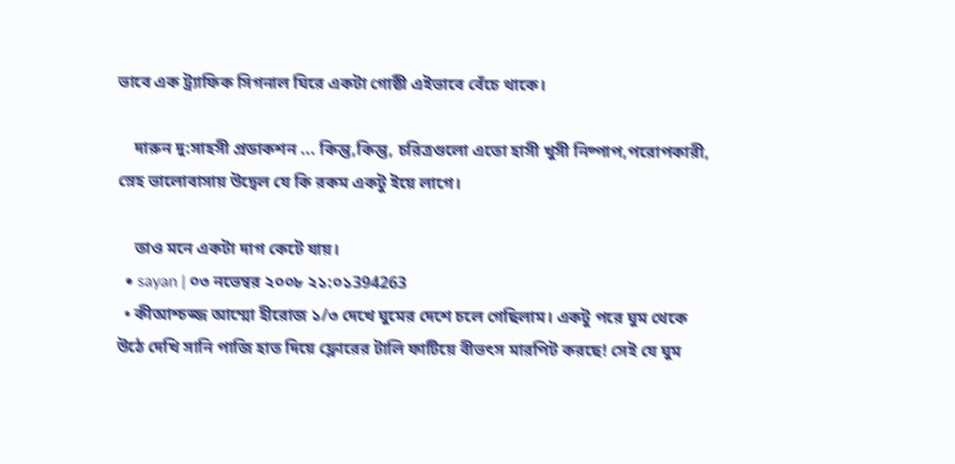ভাবে এক ট্র্যাফিক সিগনাল ঘিরে একটা গোষ্ঠী এইভাবে বেঁচে থাকে।

    দারুন দু:সাহসী প্রডাকশন ... কিন্তু,কিন্তু, চরিত্রগুলো এতো হাসী খুসী নিষ্পাপ,পরোপকারী, স্নেহ ভালোবাসায় উদ্বেল যে কি রকম একটু ইয়ে লাগে।

    তাও মনে একটা দাগ কেটে যায়।
  • sayan | ০৩ নভেম্বর ২০০৮ ২১:০১394263
  • কীআশ্চজ্জ আম্মো হীরোজ ১/৩ দেখে ঘুমের দেশে চলে গেছিলাম। একটু পরে ঘুম থেকে উঠে দেখি সানি পাজি হাত দিয়ে ফ্লোরের টালি ফাটিয়ে বীভৎস মারপিট করছে! সেই যে ঘুম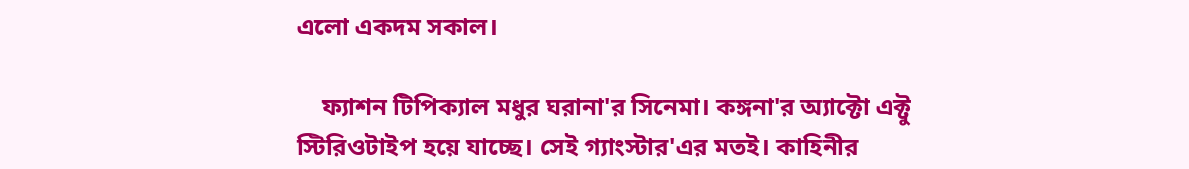এলো একদম সকাল।

    ফ্যাশন টিপিক্যাল মধুর ঘরানা'র সিনেমা। কঙ্গনা'র অ্যাক্টো এক্টু স্টিরিওটাইপ হয়ে যাচ্ছে। সেই গ্যাংস্টার'এর মতই। কাহিনীর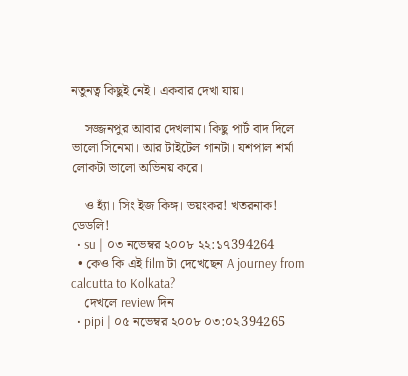নতুনত্ব কিছুই নেই। একবার দেখা যায়।

    সজ্জনপুর আবার দেখলাম। কিছু পার্ট বাদ দিলে ভালো সিনেমা। আর টাইটেল গানটা। যশপাল শর্মা লোকটা ভালো অভিনয় করে।

    ও হ্যাঁ। সিং ইজ কিঙ্গ। ভয়ংকর! খতরনাক! ডেডলি!
  • su | ০৩ নভেম্বর ২০০৮ ২২:১৭394264
  • কেও কি এই film টা দেখেছেন A journey from calcutta to Kolkata?
    দেখলে review দিন
  • pipi | ০৫ নভেম্বর ২০০৮ ০৩:০২394265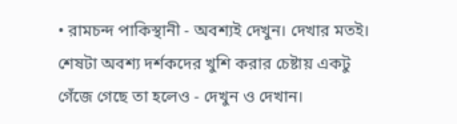• রামচন্দ পাকিস্থানী - অবশ্যই দেখুন। দেখার মতই। শেষটা অবশ্য দর্শকদের খুশি করার চেষ্টায় একটু গেঁজে গেছে তা হলেও - দেখুন ও দেখান।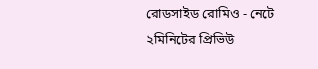রোডসাইড রোমিও - নেটে ২মিনিটের প্রিভিউ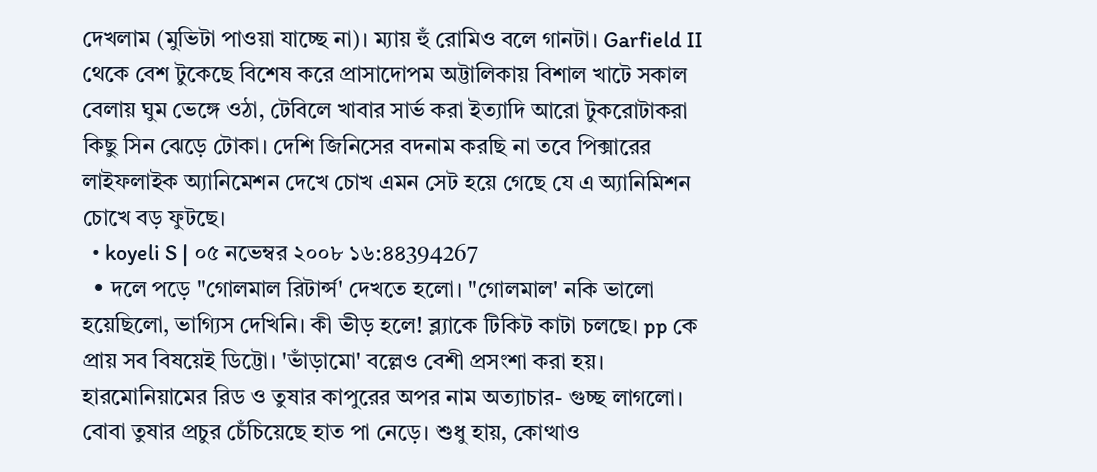দেখলাম (মুভিটা পাওয়া যাচ্ছে না)। ম্যায় হুঁ রোমিও বলে গানটা। Garfield II থেকে বেশ টুকেছে বিশেষ করে প্রাসাদোপম অট্টালিকায় বিশাল খাটে সকাল বেলায় ঘুম ভেঙ্গে ওঠা, টেবিলে খাবার সার্ভ করা ইত্যাদি আরো টুকরোটাকরা কিছু সিন ঝেড়ে টোকা। দেশি জিনিসের বদনাম করছি না তবে পিক্সারের লাইফলাইক অ্যানিমেশন দেখে চোখ এমন সেট হয়ে গেছে যে এ অ্যানিমিশন চোখে বড় ফুটছে।
  • koyeli S | ০৫ নভেম্বর ২০০৮ ১৬:৪৪394267
  • দলে পড়ে "গোলমাল রিটার্ন্স' দেখতে হলো। "গোলমাল' নকি ভালো হয়েছিলো, ভাগ্যিস দেখিনি। কী ভীড় হলে! ব্ল্যাকে টিকিট কাটা চলছে। pp কে প্রায় সব বিষয়েই ডিট্টো। 'ভাঁড়ামো' বল্লেও বেশী প্রসংশা করা হয়। হারমোনিয়ামের রিড ও তুষার কাপুরের অপর নাম অত্যাচার- গুচ্ছ লাগলো। বোবা তুষার প্রচুর চেঁচিয়েছে হাত পা নেড়ে। শুধু হায়, কোত্থাও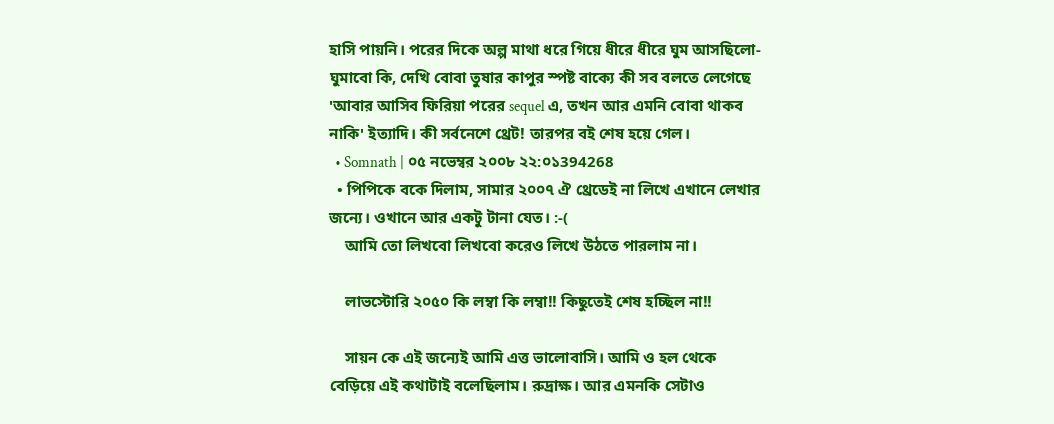হাসি পায়নি। পরের দিকে অল্প মাথা ধরে গিয়ে ধীরে ধীরে ঘুম আসছিলো- ঘুমাবো কি, দেখি বোবা তুষার কাপুর স্পষ্ট বাক্যে কী সব বলতে লেগেছে 'আবার আসিব ফিরিয়া পরের sequel এ, তখন আর এমনি বোবা থাকব নাকি' ইত্যাদি। কী সর্বনেশে থ্রেট! তারপর বই শেষ হয়ে গেল।
  • Somnath | ০৫ নভেম্বর ২০০৮ ২২:০১394268
  • পিপিকে বকে দিলাম, সামার ২০০৭ ঐ থ্রেডেই না লিখে এখানে লেখার জন্যে। ওখানে আর একটু টানা যেত। :-(
    আমি তো লিখবো লিখবো করেও লিখে উঠতে পারলাম না।

    লাভস্টোরি ২০৫০ কি লম্বা কি লম্বা!! কিছুতেই শেষ হচ্ছিল না!!

    সায়ন কে এই জন্যেই আমি এত্ত ভালোবাসি। আমি ও হল থেকে বেড়িয়ে এই কথাটাই বলেছিলাম। রুদ্রাক্ষ। আর এমনকি সেটাও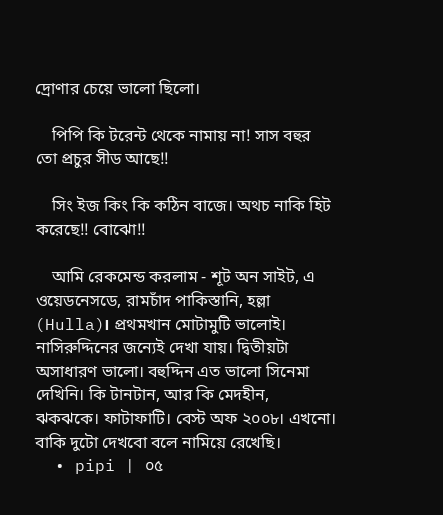দ্রোণার চেয়ে ভালো ছিলো।

    পিপি কি টরেন্ট থেকে নামায় না! সাস বহুর তো প্রচুর সীড আছে!!

    সিং ইজ কিং কি কঠিন বাজে। অথচ নাকি হিট করেছে!! বোঝো!!

    আমি রেকমেন্ড করলাম - শূট অন সাইট, এ ওয়েডনেসডে, রামচাঁদ পাকিস্তানি, হল্লা (Hulla)। প্রথমখান মোটামুটি ভালোই। নাসিরুদ্দিনের জন্যেই দেখা যায়। দ্বিতীয়টা অসাধারণ ভালো। বহুদ্দিন এত ভালো সিনেমা দেখিনি। কি টানটান, আর কি মেদহীন, ঝকঝকে। ফাটাফাটি। বেস্ট অফ ২০০৮। এখনো। বাকি দুটো দেখবো বলে নামিয়ে রেখেছি।
  • pipi | ০৫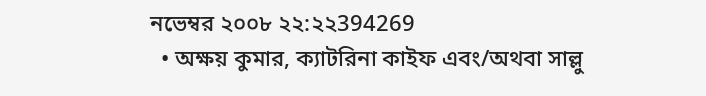নভেম্বর ২০০৮ ২২:২২394269
  • অক্ষয় কুমার, ক্যাটরিনা কাইফ এবং/অথবা সাল্লু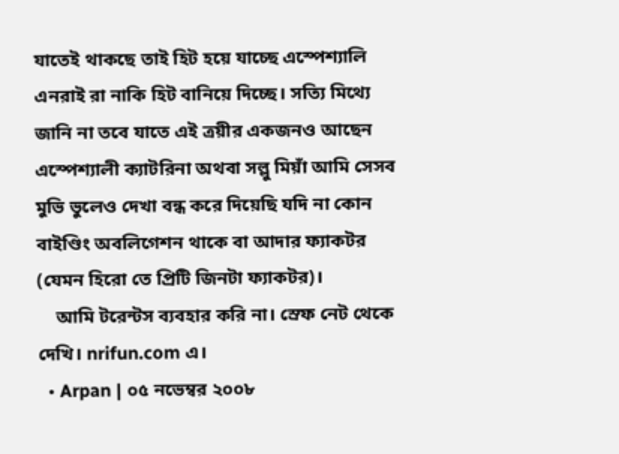যাতেই থাকছে তাই হিট হয়ে যাচ্ছে এস্পেশ্যালি এনরাই রা নাকি হিট বানিয়ে দিচ্ছে। সত্যি মিথ্যে জানি না তবে যাতে এই ত্রয়ীর একজনও আছেন এস্পেশ্যালী ক্যাটরিনা অথবা সল্লু মিয়াঁ আমি সেসব মুভি ভুলেও দেখা বন্ধ করে দিয়েছি যদি না কোন বাইণ্ডিং অবলিগেশন থাকে বা আদার ফ্যাকটর (যেমন হিরো তে প্রিটি জিনটা ফ্যাকটর)।
    আমি টরেন্টস ব্যবহার করি না। স্রেফ নেট থেকে দেখি। nrifun.com এ।
  • Arpan | ০৫ নভেম্বর ২০০৮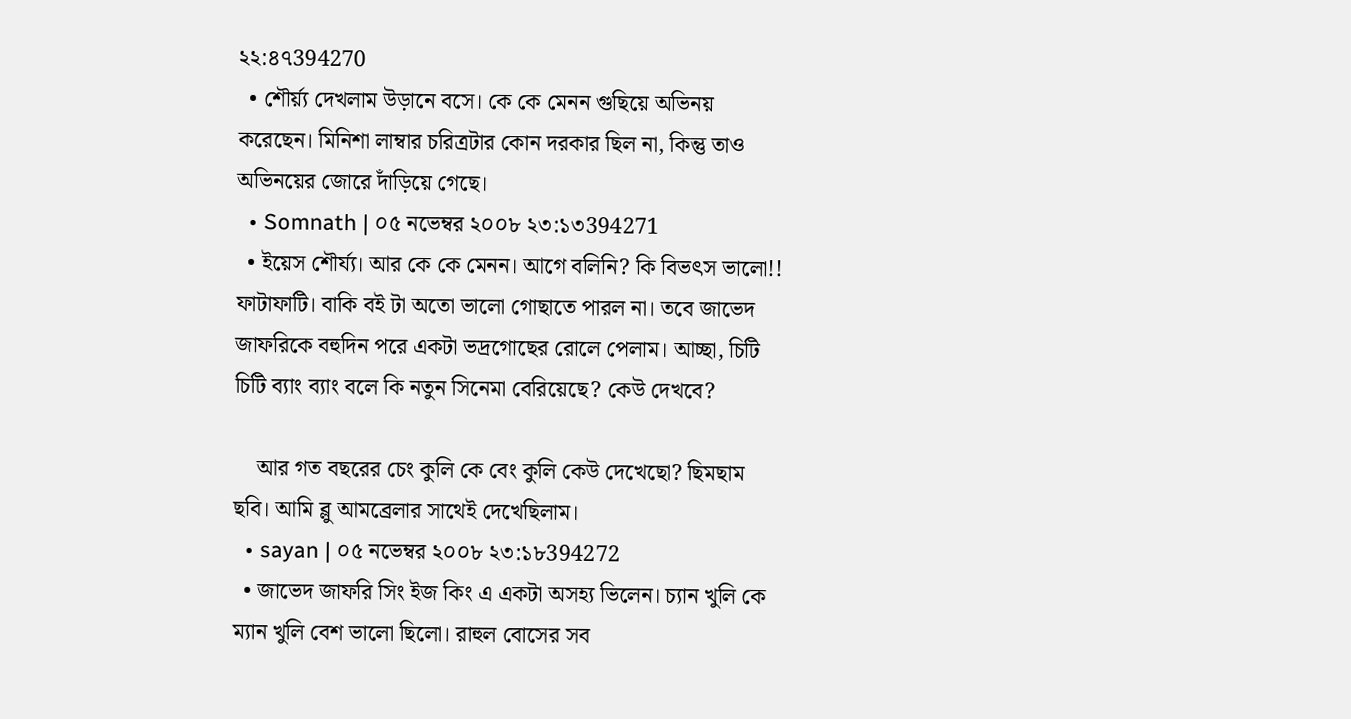২২:৪৭394270
  • শৌর্য়্য দেখলাম উড়ানে বসে। কে কে মেনন গুছিয়ে অভিনয় করেছেন। মিনিশা লাম্বার চরিত্রটার কোন দরকার ছিল না, কিন্তু তাও অভিনয়ের জোরে দাঁড়িয়ে গেছে।
  • Somnath | ০৫ নভেম্বর ২০০৮ ২৩:১৩394271
  • ইয়েস শৌর্য্য। আর কে কে মেনন। আগে বলিনি? কি বিভৎস ভালো!! ফাটাফাটি। বাকি বই টা অতো ভালো গোছাতে পারল না। তবে জাভেদ জাফরিকে বহুদিন পরে একটা ভদ্রগোছের রোলে পেলাম। আচ্ছা, চিটি চিটি ব্যাং ব্যাং বলে কি নতুন সিনেমা বেরিয়েছে? কেউ দেখবে?

    আর গত বছরের চেং কুলি কে বেং কুলি কেউ দেখেছো? ছিমছাম ছবি। আমি ব্লু আমব্রেলার সাথেই দেখেছিলাম।
  • sayan | ০৫ নভেম্বর ২০০৮ ২৩:১৮394272
  • জাভেদ জাফরি সিং ইজ কিং এ একটা অসহ্য ভিলেন। চ্যান খুলি কে ম্যান খুলি বেশ ভালো ছিলো। রাহুল বোসের সব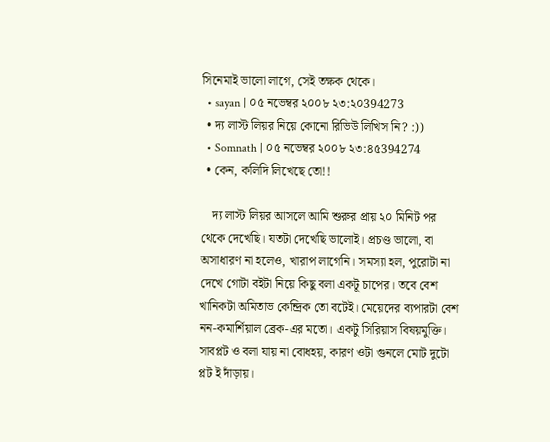সিনেমাই ভালো লাগে, সেই তক্ষক থেকে।
  • sayan | ০৫ নভেম্বর ২০০৮ ২৩:২০394273
  • দ্য লাস্ট লিয়র নিয়ে কোনো রিভিউ লিখিস নি? :))
  • Somnath | ০৫ নভেম্বর ২০০৮ ২৩:৪৫394274
  • কেন, কলিদি লিখেছে তো!!

    দ্য লাস্ট লিয়র আসলে আমি শুরুর প্রায় ২০ মিনিট পর থেকে দেখেছি। যতটা দেখেছি ভালোই। প্রচণ্ড ভালো, বা অসাধারণ না হলেও, খারাপ লাগেনি। সমস্যা হল, পুরোটা না দেখে গোটা বইটা নিয়ে কিছু বলা একটূ চাপের। তবে বেশ খানিকটা অমিতাভ কেন্দ্রিক তো বটেই। মেয়েদের ব্যপারটা বেশ নন-কমার্শিয়াল ব্রেক-এর মতো। একটু সিরিয়াস বিষয়মুক্তি। সাবপ্লট ও বলা যায় না বোধহয়, কারণ ওটা গুনলে মোট দুটো প্লট ই দাঁড়ায়।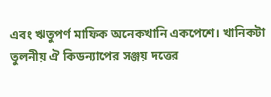এবং ঋতুপর্ণ মাফিক অনেকখানি একপেশে। খানিকটা তুলনীয় ঐ কিডন্যাপের সঞ্জয় দত্তের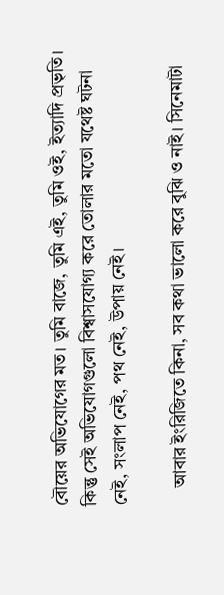বৌয়ের অভিযোগের মত। তুমি বাজে, তুমি এই, তুমি ওই, ইত্যাদি প্রভৃতি। কিন্তু সেই অভিযোগগুলো বিশ্বাসযোগ্য করে তোলার মতো যথেষ্ট ঘটনা নেই, সংলাপ নেই, পথ নেই, উপায় নেই।

    আবার ইংরিজিতে কিনা, সব কথা ভালো করে বুঝি ও নাই। সিনেমাটা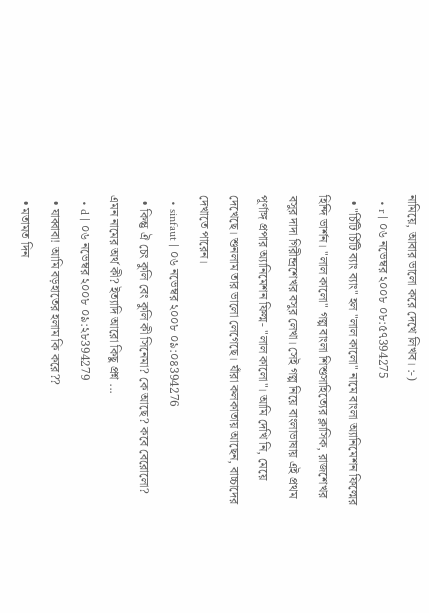নামিয়ে, আবার ভালো করে দেখে লিখব। :-)
  • r | ০৬ নভেম্বর ২০০৮ ০৮:৫৭394275
  • "চিঁটি চিঁটি ব্যাং ব্যাং" হল "লাল কালো" নামে বাংলা অ্যানিমেশন ফিল্মের হিন্দি ভার্শন। "লাল কালো" গল্প বাংলা শিশুসাহিত্যের ক্লাসিক, রাজশেখর বসুর দাদা গিরীন্দ্রশেখর বসুর লেখা। সেই গল্প নিয়ে বাংলাভাষায় এই প্রথম পূর্ণাঙ্গ প্রপার অ্যানিমেশন ফিল্ম- "লাল কালো"। আমি দেখি নি, মেয়ে দেখেছে। শুনলাম তার ভালো লেগেছে। যাঁরা কলকাতায় আছেন, বাচ্চাদের দেখাতে পারেন।
  • sinfaut | ০৬ নভেম্বর ২০০৮ ০৯:০৪394276
  • কিন্তু ঐ চেং কুলি বেং কুলি কী সিনেমা? কে আছে? কবে বেরোলো? এমন নামের অর্থ কী? ইত্যাদি আরো কিছু প্রশ্ন ...
  • d | ০৬ নভেম্বর ২০০৮ ০৯:২৮394279
  • যাব্বাবা! আমি বড়হাতের হলাম কি করে??
  • মতামত দিন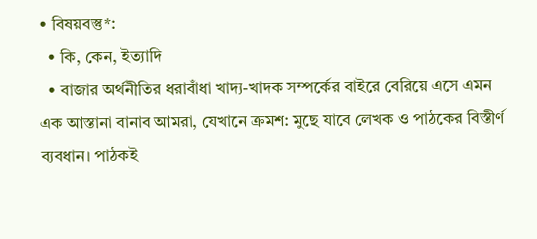• বিষয়বস্তু*:
  • কি, কেন, ইত্যাদি
  • বাজার অর্থনীতির ধরাবাঁধা খাদ্য-খাদক সম্পর্কের বাইরে বেরিয়ে এসে এমন এক আস্তানা বানাব আমরা, যেখানে ক্রমশ: মুছে যাবে লেখক ও পাঠকের বিস্তীর্ণ ব্যবধান। পাঠকই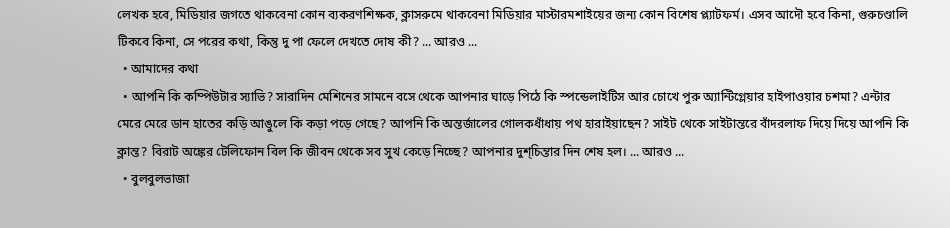লেখক হবে, মিডিয়ার জগতে থাকবেনা কোন ব্যকরণশিক্ষক, ক্লাসরুমে থাকবেনা মিডিয়ার মাস্টারমশাইয়ের জন্য কোন বিশেষ প্ল্যাটফর্ম। এসব আদৌ হবে কিনা, গুরুচণ্ডালি টিকবে কিনা, সে পরের কথা, কিন্তু দু পা ফেলে দেখতে দোষ কী? ... আরও ...
  • আমাদের কথা
  • আপনি কি কম্পিউটার স্যাভি? সারাদিন মেশিনের সামনে বসে থেকে আপনার ঘাড়ে পিঠে কি স্পন্ডেলাইটিস আর চোখে পুরু অ্যান্টিগ্লেয়ার হাইপাওয়ার চশমা? এন্টার মেরে মেরে ডান হাতের কড়ি আঙুলে কি কড়া পড়ে গেছে? আপনি কি অন্তর্জালের গোলকধাঁধায় পথ হারাইয়াছেন? সাইট থেকে সাইটান্তরে বাঁদরলাফ দিয়ে দিয়ে আপনি কি ক্লান্ত? বিরাট অঙ্কের টেলিফোন বিল কি জীবন থেকে সব সুখ কেড়ে নিচ্ছে? আপনার দুশ্‌চিন্তার দিন শেষ হল। ... আরও ...
  • বুলবুলভাজা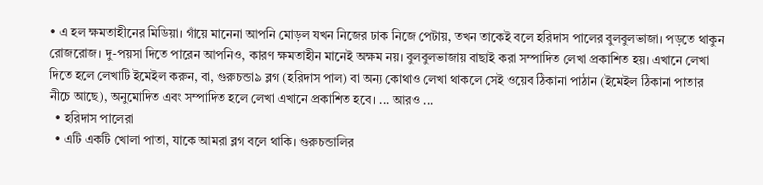• এ হল ক্ষমতাহীনের মিডিয়া। গাঁয়ে মানেনা আপনি মোড়ল যখন নিজের ঢাক নিজে পেটায়, তখন তাকেই বলে হরিদাস পালের বুলবুলভাজা। পড়তে থাকুন রোজরোজ। দু-পয়সা দিতে পারেন আপনিও, কারণ ক্ষমতাহীন মানেই অক্ষম নয়। বুলবুলভাজায় বাছাই করা সম্পাদিত লেখা প্রকাশিত হয়। এখানে লেখা দিতে হলে লেখাটি ইমেইল করুন, বা, গুরুচন্ডা৯ ব্লগ (হরিদাস পাল) বা অন্য কোথাও লেখা থাকলে সেই ওয়েব ঠিকানা পাঠান (ইমেইল ঠিকানা পাতার নীচে আছে), অনুমোদিত এবং সম্পাদিত হলে লেখা এখানে প্রকাশিত হবে। ... আরও ...
  • হরিদাস পালেরা
  • এটি একটি খোলা পাতা, যাকে আমরা ব্লগ বলে থাকি। গুরুচন্ডালির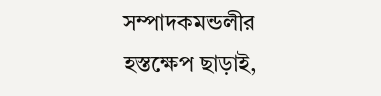সম্পাদকমন্ডলীর হস্তক্ষেপ ছাড়াই,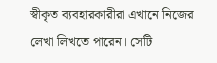স্বীকৃত ব্যবহারকারীরা এখানে নিজের লেখা লিখতে পারেন। সেটি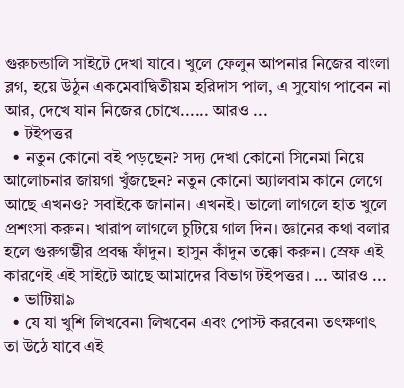গুরুচন্ডালি সাইটে দেখা যাবে। খুলে ফেলুন আপনার নিজের বাংলা ব্লগ, হয়ে উঠুন একমেবাদ্বিতীয়ম হরিদাস পাল, এ সুযোগ পাবেন না আর, দেখে যান নিজের চোখে...... আরও ...
  • টইপত্তর
  • নতুন কোনো বই পড়ছেন? সদ্য দেখা কোনো সিনেমা নিয়ে আলোচনার জায়গা খুঁজছেন? নতুন কোনো অ্যালবাম কানে লেগে আছে এখনও? সবাইকে জানান। এখনই। ভালো লাগলে হাত খুলে প্রশংসা করুন। খারাপ লাগলে চুটিয়ে গাল দিন। জ্ঞানের কথা বলার হলে গুরুগম্ভীর প্রবন্ধ ফাঁদুন। হাসুন কাঁদুন তক্কো করুন। স্রেফ এই কারণেই এই সাইটে আছে আমাদের বিভাগ টইপত্তর। ... আরও ...
  • ভাটিয়া৯
  • যে যা খুশি লিখবেন৷ লিখবেন এবং পোস্ট করবেন৷ তৎক্ষণাৎ তা উঠে যাবে এই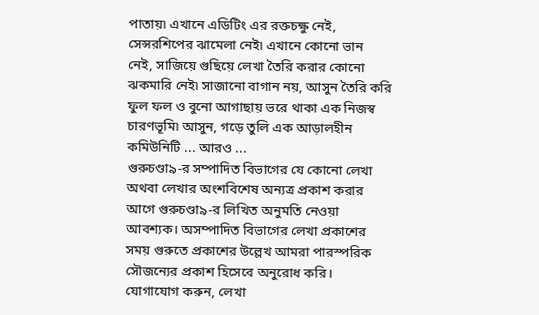পাতায়৷ এখানে এডিটিং এর রক্তচক্ষু নেই, সেন্সরশিপের ঝামেলা নেই৷ এখানে কোনো ভান নেই, সাজিয়ে গুছিয়ে লেখা তৈরি করার কোনো ঝকমারি নেই৷ সাজানো বাগান নয়, আসুন তৈরি করি ফুল ফল ও বুনো আগাছায় ভরে থাকা এক নিজস্ব চারণভূমি৷ আসুন, গড়ে তুলি এক আড়ালহীন কমিউনিটি ... আরও ...
গুরুচণ্ডা৯-র সম্পাদিত বিভাগের যে কোনো লেখা অথবা লেখার অংশবিশেষ অন্যত্র প্রকাশ করার আগে গুরুচণ্ডা৯-র লিখিত অনুমতি নেওয়া আবশ্যক। অসম্পাদিত বিভাগের লেখা প্রকাশের সময় গুরুতে প্রকাশের উল্লেখ আমরা পারস্পরিক সৌজন্যের প্রকাশ হিসেবে অনুরোধ করি। যোগাযোগ করুন, লেখা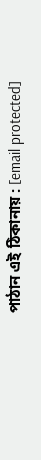পাঠান এই ঠিকানায় : [email protected]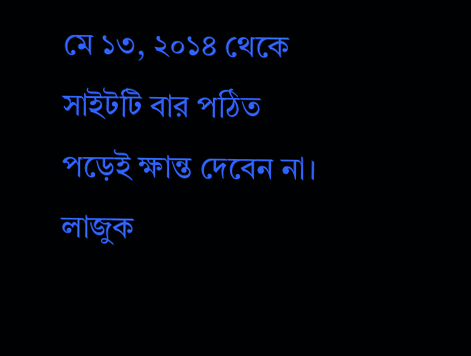মে ১৩, ২০১৪ থেকে সাইটটি বার পঠিত
পড়েই ক্ষান্ত দেবেন না। লাজুক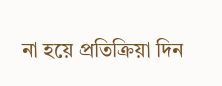না হয়ে প্রতিক্রিয়া দিন